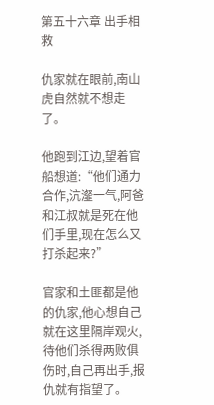第五十六章 出手相救

仇家就在眼前,南山虎自然就不想走了。

他跑到江边,望着官船想道:“他们通力合作,沆瀣一气,阿爸和江叔就是死在他们手里,现在怎么又打杀起来?”

官家和土匪都是他的仇家,他心想自己就在这里隔岸观火,待他们杀得两败俱伤时,自己再出手,报仇就有指望了。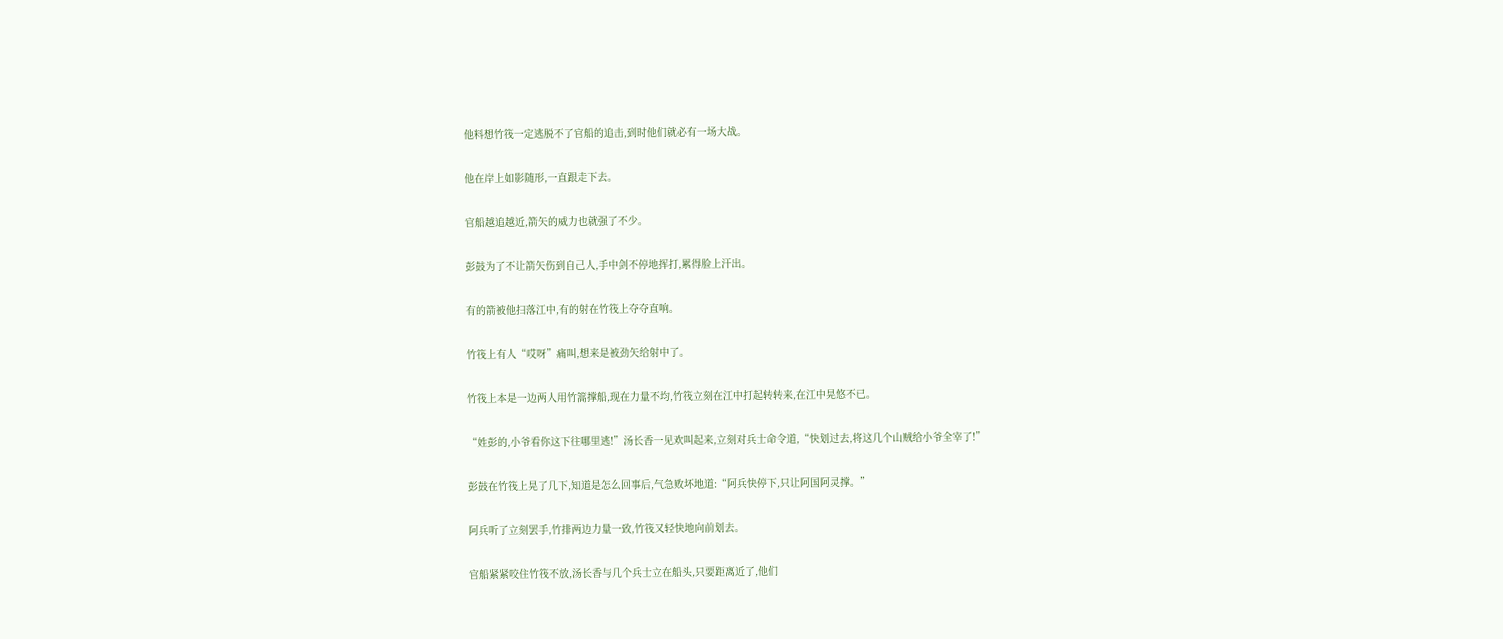他料想竹筏一定逃脱不了官船的追击,到时他们就必有一场大战。

他在岸上如影随形,一直跟走下去。

官船越追越近,箭矢的威力也就强了不少。

彭鼓为了不让箭矢伤到自己人,手中剑不停地挥打,累得脸上汗出。

有的箭被他扫落江中,有的射在竹筏上夺夺直响。

竹筏上有人“哎呀”痛叫,想来是被劲矢给射中了。

竹筏上本是一边两人用竹篙撑船,现在力量不均,竹筏立刻在江中打起转转来,在江中晃悠不已。

“姓彭的,小爷看你这下往哪里逃!”汤长香一见欢叫起来,立刻对兵士命令道,“快划过去,将这几个山贼给小爷全宰了!”

彭鼓在竹筏上晃了几下,知道是怎么回事后,气急败坏地道:“阿兵快停下,只让阿国阿灵撑。”

阿兵听了立刻罢手,竹排两边力量一致,竹筏又轻快地向前划去。

官船紧紧咬住竹筏不放,汤长香与几个兵士立在船头,只要距离近了,他们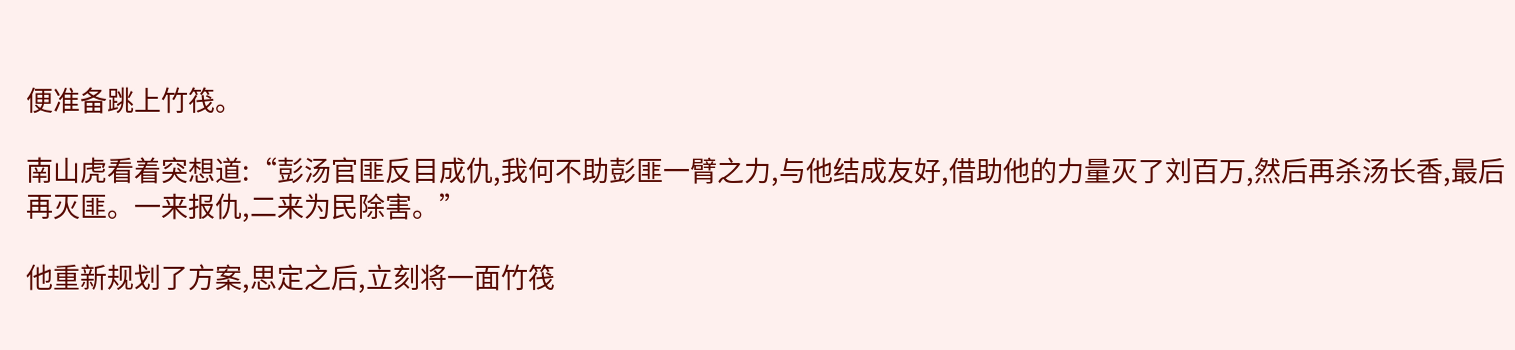便准备跳上竹筏。

南山虎看着突想道:“彭汤官匪反目成仇,我何不助彭匪一臂之力,与他结成友好,借助他的力量灭了刘百万,然后再杀汤长香,最后再灭匪。一来报仇,二来为民除害。”

他重新规划了方案,思定之后,立刻将一面竹筏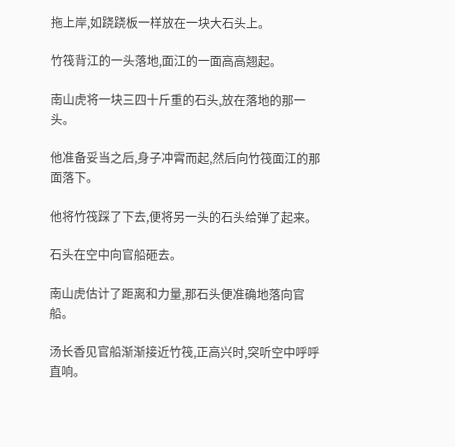拖上岸,如跷跷板一样放在一块大石头上。

竹筏背江的一头落地,面江的一面高高翘起。

南山虎将一块三四十斤重的石头,放在落地的那一头。

他准备妥当之后,身子冲霄而起,然后向竹筏面江的那面落下。

他将竹筏踩了下去,便将另一头的石头给弹了起来。

石头在空中向官船砸去。

南山虎估计了距离和力量,那石头便准确地落向官船。

汤长香见官船渐渐接近竹筏,正高兴时,突听空中呼呼直响。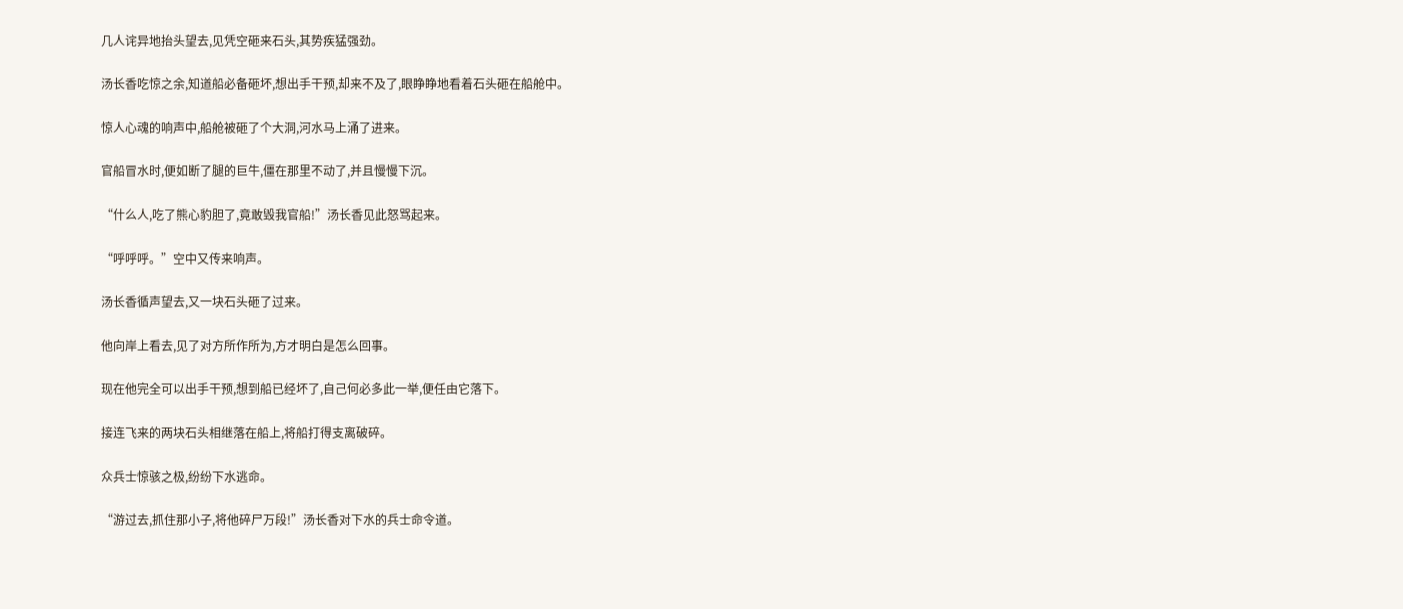几人诧异地抬头望去,见凭空砸来石头,其势疾猛强劲。

汤长香吃惊之余,知道船必备砸坏,想出手干预,却来不及了,眼睁睁地看着石头砸在船舱中。

惊人心魂的响声中,船舱被砸了个大洞,河水马上涌了进来。

官船冒水时,便如断了腿的巨牛,僵在那里不动了,并且慢慢下沉。

“什么人,吃了熊心豹胆了,竟敢毁我官船!”汤长香见此怒骂起来。

“呼呼呼。”空中又传来响声。

汤长香循声望去,又一块石头砸了过来。

他向岸上看去,见了对方所作所为,方才明白是怎么回事。

现在他完全可以出手干预,想到船已经坏了,自己何必多此一举,便任由它落下。

接连飞来的两块石头相继落在船上,将船打得支离破碎。

众兵士惊骇之极,纷纷下水逃命。

“游过去,抓住那小子,将他碎尸万段!”汤长香对下水的兵士命令道。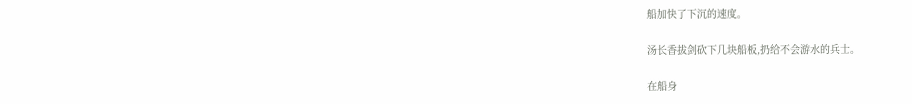船加快了下沉的速度。

汤长香拔剑砍下几块船板,扔给不会游水的兵士。

在船身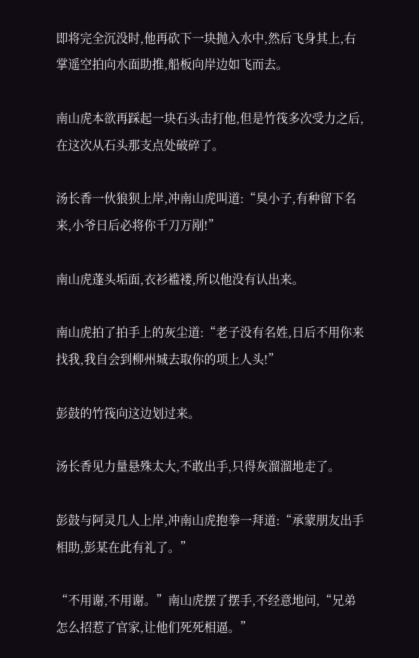即将完全沉没时,他再砍下一块抛入水中,然后飞身其上,右掌遥空拍向水面助推,船板向岸边如飞而去。

南山虎本欲再踩起一块石头击打他,但是竹筏多次受力之后,在这次从石头那支点处破碎了。

汤长香一伙狼狈上岸,冲南山虎叫道:“臭小子,有种留下名来,小爷日后必将你千刀万剐!”

南山虎蓬头垢面,衣衫褴褛,所以他没有认出来。

南山虎拍了拍手上的灰尘道:“老子没有名姓,日后不用你来找我,我自会到柳州城去取你的项上人头!”

彭鼓的竹筏向这边划过来。

汤长香见力量悬殊太大,不敢出手,只得灰溜溜地走了。

彭鼓与阿灵几人上岸,冲南山虎抱拳一拜道:“承蒙朋友出手相助,彭某在此有礼了。”

“不用谢,不用谢。”南山虎摆了摆手,不经意地问,“兄弟怎么招惹了官家,让他们死死相逼。”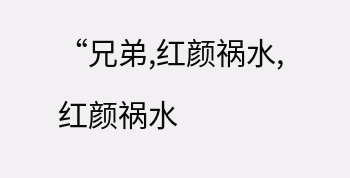“兄弟,红颜祸水,红颜祸水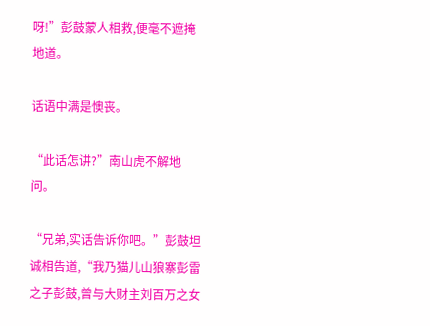呀!”彭鼓蒙人相救,便毫不遮掩地道。

话语中满是懊丧。

“此话怎讲?”南山虎不解地问。

“兄弟,实话告诉你吧。”彭鼓坦诚相告道,“我乃猫儿山狼寨彭雷之子彭鼓,曾与大财主刘百万之女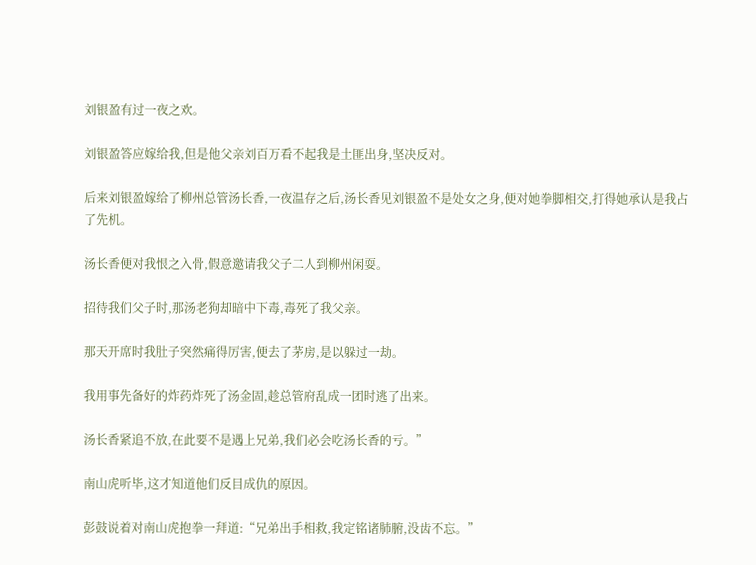刘银盈有过一夜之欢。

刘银盈答应嫁给我,但是他父亲刘百万看不起我是土匪出身,坚决反对。

后来刘银盈嫁给了柳州总管汤长香,一夜温存之后,汤长香见刘银盈不是处女之身,便对她拳脚相交,打得她承认是我占了先机。

汤长香便对我恨之入骨,假意邀请我父子二人到柳州闲耍。

招待我们父子时,那汤老狗却暗中下毒,毒死了我父亲。

那天开席时我肚子突然痛得厉害,便去了茅房,是以躲过一劫。

我用事先备好的炸药炸死了汤金固,趁总管府乱成一团时逃了出来。

汤长香紧追不放,在此要不是遇上兄弟,我们必会吃汤长香的亏。”

南山虎听毕,这才知道他们反目成仇的原因。

彭鼓说着对南山虎抱拳一拜道:“兄弟出手相救,我定铭诸肺腑,没齿不忘。”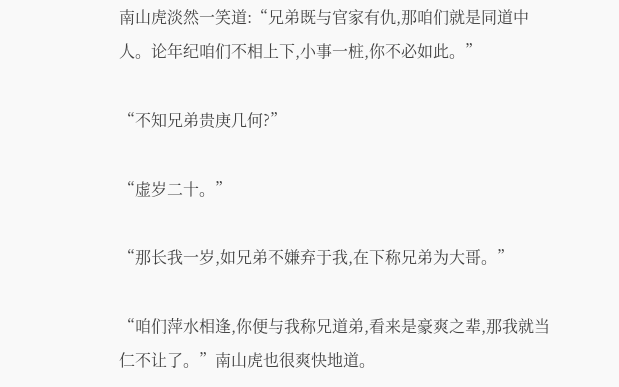南山虎淡然一笑道:“兄弟既与官家有仇,那咱们就是同道中人。论年纪咱们不相上下,小事一桩,你不必如此。”

“不知兄弟贵庚几何?”

“虚岁二十。”

“那长我一岁,如兄弟不嫌弃于我,在下称兄弟为大哥。”

“咱们萍水相逢,你便与我称兄道弟,看来是豪爽之辈,那我就当仁不让了。”南山虎也很爽快地道。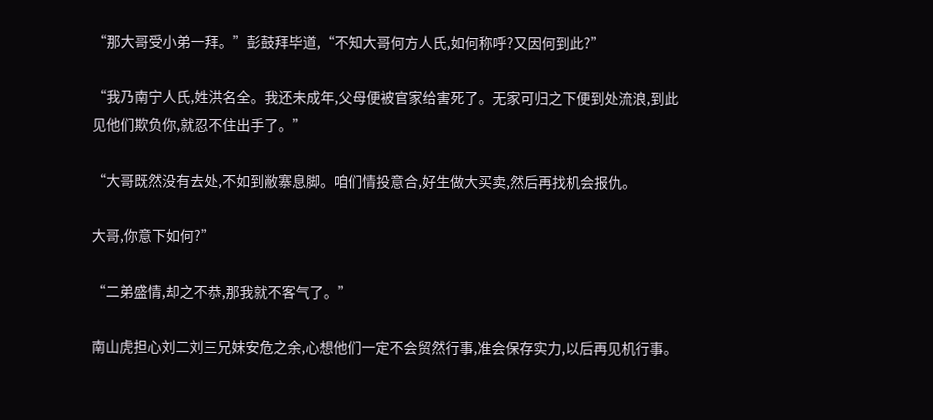“那大哥受小弟一拜。”彭鼓拜毕道,“不知大哥何方人氏,如何称呼?又因何到此?”

“我乃南宁人氏,姓洪名全。我还未成年,父母便被官家给害死了。无家可归之下便到处流浪,到此见他们欺负你,就忍不住出手了。”

“大哥既然没有去处,不如到敝寨息脚。咱们情投意合,好生做大买卖,然后再找机会报仇。

大哥,你意下如何?”

“二弟盛情,却之不恭,那我就不客气了。”

南山虎担心刘二刘三兄妹安危之余,心想他们一定不会贸然行事,准会保存实力,以后再见机行事。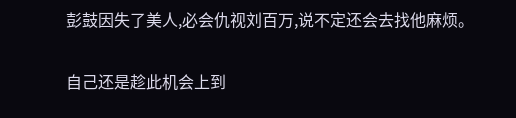彭鼓因失了美人,必会仇视刘百万,说不定还会去找他麻烦。

自己还是趁此机会上到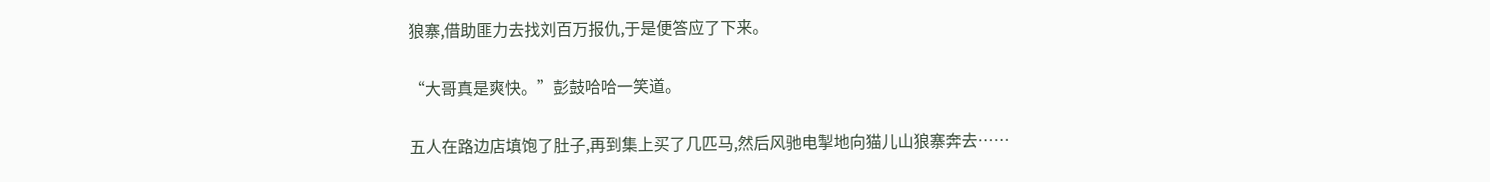狼寨,借助匪力去找刘百万报仇,于是便答应了下来。

“大哥真是爽快。”彭鼓哈哈一笑道。

五人在路边店填饱了肚子,再到集上买了几匹马,然后风驰电掣地向猫儿山狼寨奔去……